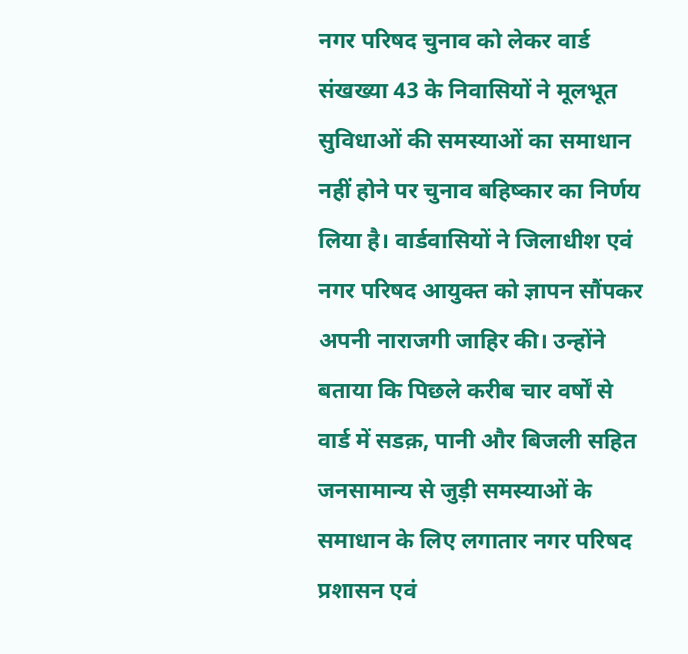नगर परिषद चुनाव को लेकर वार्ड संखख्या 43 के निवासियों ने मूलभूत सुविधाओं की समस्याओं का समाधान नहीं होने पर चुनाव बहिष्कार का निर्णय लिया है। वार्डवासियों ने जिलाधीश एवं नगर परिषद आयुक्त को ज्ञापन सौंपकर अपनी नाराजगी जाहिर की। उन्होंने बताया कि पिछले करीब चार वर्षों से वार्ड में सडक़, पानी और बिजली सहित जनसामान्य से जुड़ी समस्याओं के समाधान के लिए लगातार नगर परिषद प्रशासन एवं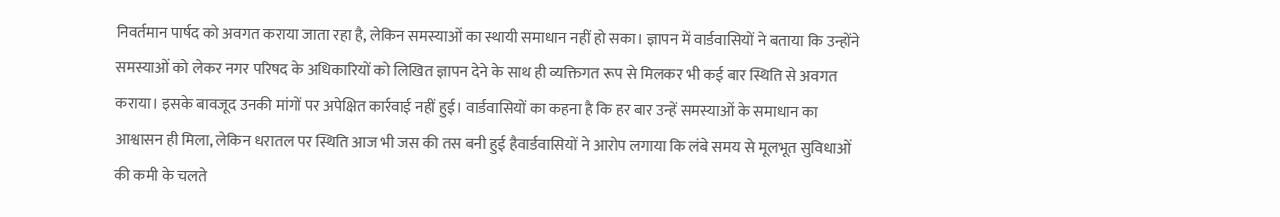निवर्तमान पार्षद को अवगत कराया जाता रहा है, लेकिन समस्याओं का स्थायी समाधान नहीं हो सका। ज्ञापन में वार्डवासियों ने बताया कि उन्होंने समस्याओं को लेकर नगर परिषद के अधिकारियों को लिखित ज्ञापन देने के साथ ही व्यक्तिगत रूप से मिलकर भी कई बार स्थिति से अवगत कराया। इसके बावजूद उनकी मांगों पर अपेक्षित कार्रवाई नहीं हुई। वार्डवासियों का कहना है कि हर बार उन्हें समस्याओं के समाधान का आश्वासन ही मिला, लेकिन धरातल पर स्थिति आज भी जस की तस बनी हुई हैवार्डवासियों ने आरोप लगाया कि लंबे समय से मूलभूत सुविधाओं की कमी के चलते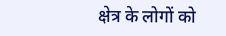क्षेत्र के लोगों को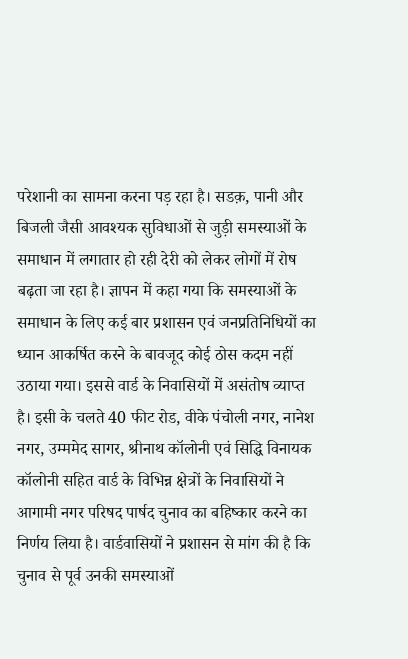परेशानी का सामना करना पड़ रहा है। सडक़, पानी और बिजली जैसी आवश्यक सुविधाओं से जुड़ी समस्याओं के समाधान में लगातार हो रही देरी को लेकर लोगों में रोष बढ़ता जा रहा है। ज्ञापन में कहा गया कि समस्याओं के समाधान के लिए कई बार प्रशासन एवं जनप्रतिनिधियों का ध्यान आकर्षित करने के बावजूद कोई ठोस कदम नहीं उठाया गया। इससे वार्ड के निवासियों में असंतोष व्याप्त है। इसी के चलते 40 फीट रोड, वीके पंचोली नगर, नानेश नगर, उम्ममेद सागर, श्रीनाथ कॉलोनी एवं सिद्धि विनायक कॉलोनी सहित वार्ड के विभिन्न क्षेत्रों के निवासियों ने आगामी नगर परिषद पार्षद चुनाव का बहिष्कार करने का निर्णय लिया है। वार्डवासियों ने प्रशासन से मांग की है कि चुनाव से पूर्व उनकी समस्याओं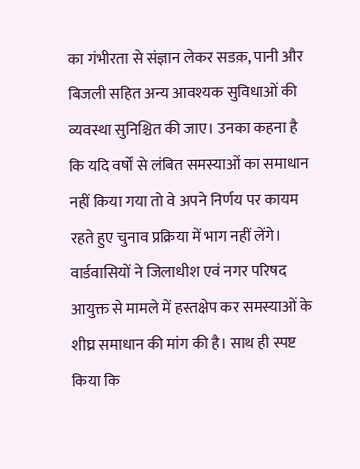का गंभीरता से संज्ञान लेकर सडक़, पानी और बिजली सहित अन्य आवश्यक सुविधाओं की व्यवस्था सुनिश्चित की जाए। उनका कहना है कि यदि वर्षों से लंबित समस्याओं का समाधान नहीं किया गया तो वे अपने निर्णय पर कायम रहते हुए चुनाव प्रक्रिया में भाग नहीं लेंगे। वार्डवासियों ने जिलाधीश एवं नगर परिषद आयुक्त से मामले में हस्तक्षेप कर समस्याओं के शीघ्र समाधान की मांग की है। साथ ही स्पष्ट किया कि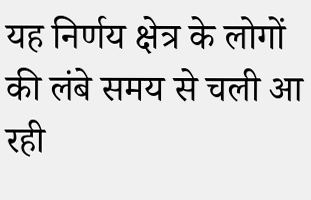यह निर्णय क्षेत्र के लोगों की लंबे समय से चली आ रही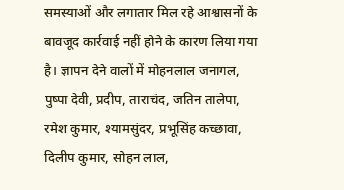समस्याओं और लगातार मिल रहे आश्वासनों के बावजूद कार्रवाई नहीं होने के कारण लिया गया है। ज्ञापन देने वालों में मोहनलाल जनागल, पुष्पा देवी, प्रदीप, ताराचंद, जतिन तालेपा, रमेश कुमार, श्यामसुंदर, प्रभूसिंह कच्छावा, दिलीप कुमार, सोहन लाल,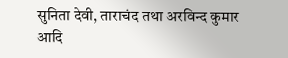सुनिता देवी, ताराचंद तथा अरविन्द कुमार आदि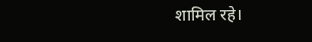शामिल रहे।